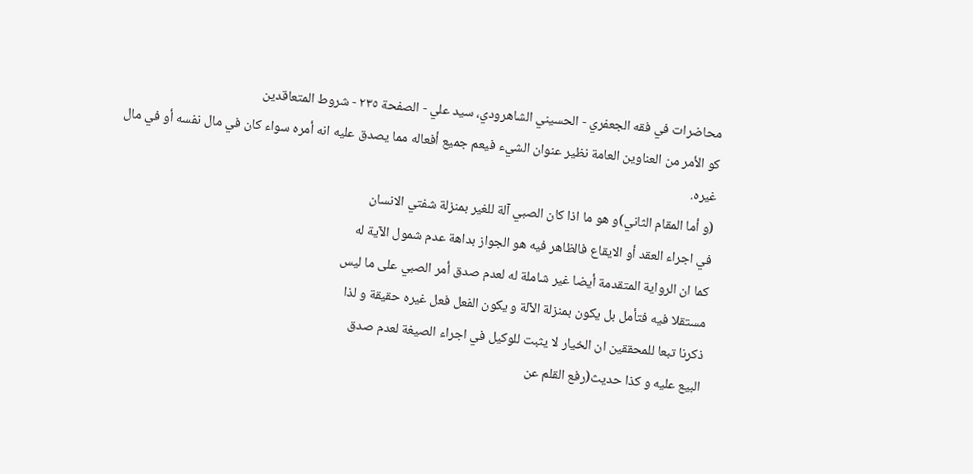محاضرات في فقه الجعفري - الحسيني الشاهرودي، سيد علي - الصفحة ٢٣٥ - شروط المتعاقدين
كو الأمر من العناوين العامة نظير عنوان الشيء فيعم جميع أفعاله مما يصدق عليه انه أمره سواء كان في مال نفسه أو في مال غيره.
(و أما المقام الثاني)و هو ما اذا كان الصبي آلة للغير بمنزلة شفتي الانسان
في اجراء العقد أو الايقاع فالظاهر فيه هو الجواز بداهة عدم شمول الآية له
كما ان الرواية المتقدمة أيضا غير شاملة له لعدم صدق أمر الصبي على ما ليس
مستقلا فيه فتأمل بل يكون بمنزلة الآلة و يكون الفعل فعل غيره حقيقة و لذا
ذكرنا تبعا للمحققين ان الخيار لا يثبت للوكيل في اجراء الصيغة لعدم صدق
البيع عليه و كذا حديث(رفع القلم عن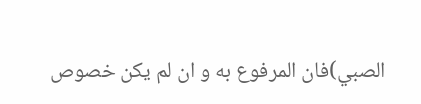الصبي)فان المرفوع به و ان لم يكن خصوص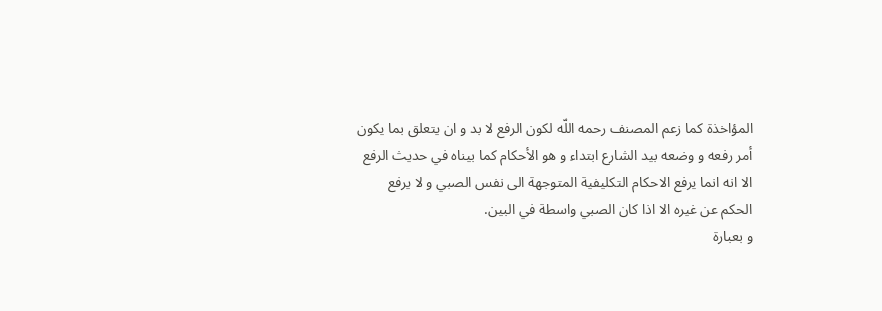المؤاخذة كما زعم المصنف رحمه اللّه لكون الرفع لا بد و ان يتعلق بما يكون
أمر رفعه و وضعه بيد الشارع ابتداء و هو الأحكام كما بيناه في حديث الرفع
الا انه انما يرفع الاحكام التكليفية المتوجهة الى نفس الصبي و لا يرفع
الحكم عن غيره الا اذا كان الصبي واسطة في البين.
و بعبارة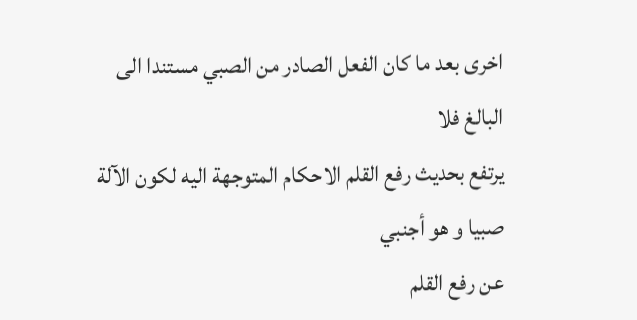اخرى بعد ما كان الفعل الصادر من الصبي مستندا الى البالغ فلا
يرتفع بحديث رفع القلم الاحكام المتوجهة اليه لكون الآلة صبيا و هو أجنبي
عن رفع القلم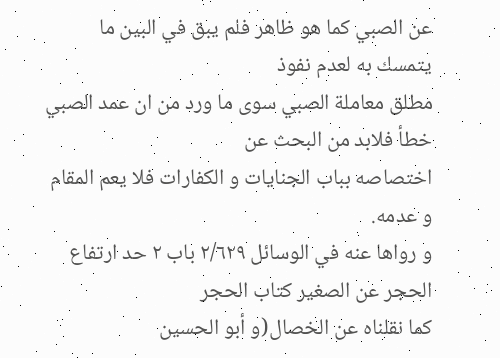عن الصبي كما هو ظاهر فلم يبق في البين ما يتمسك به لعدم نفوذ
مطلق معاملة الصبي سوى ما ورد من ان عمد الصبي خطأ فلابد من البحث عن
اختصاصه بباب الجنايات و الكفارات فلا يعم المقام و عدمه.
و رواها عنه في الوسائل ٢/٦٢٩ باب ٢ حد ارتفاع الحجر عن الصغير كتاب الحجر
كما نقلناه عن الخصال(و أبو الحسين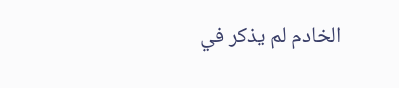الخادم لم يذكر في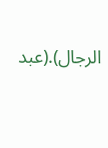الرجال).(عبد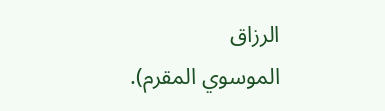الرزاق
الموسوي المقرم).